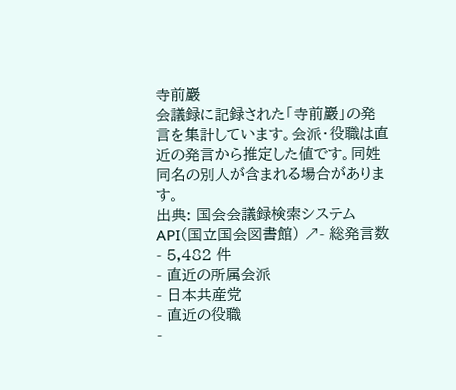寺前巖
会議録に記録された「寺前巖」の発言を集計しています。会派・役職は直近の発言から推定した値です。同姓同名の別人が含まれる場合があります。
出典: 国会会議録検索システム API(国立国会図書館) ↗- 総発言数
- 5,482 件
- 直近の所属会派
- 日本共産党
- 直近の役職
-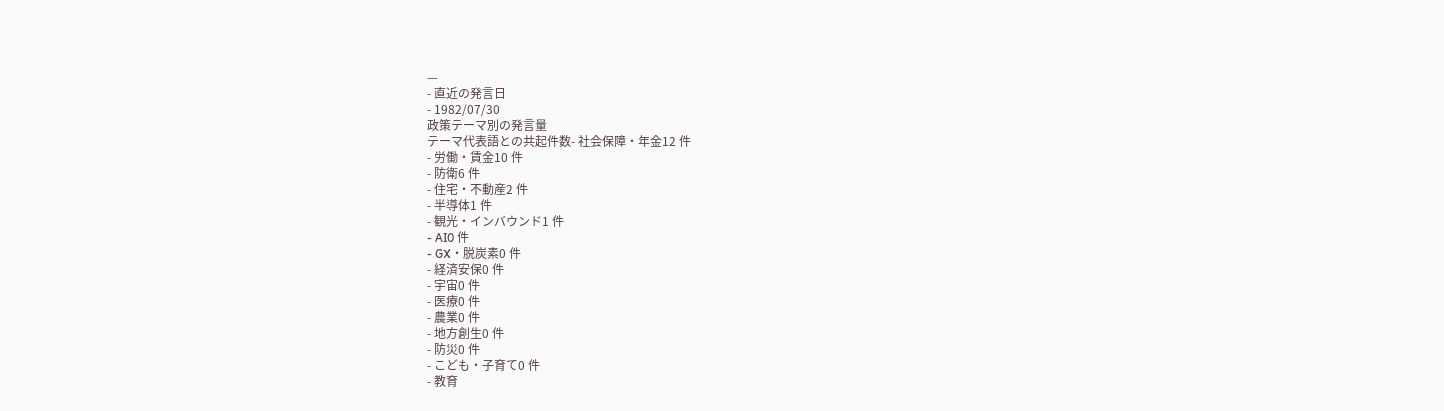—
- 直近の発言日
- 1982/07/30
政策テーマ別の発言量
テーマ代表語との共起件数- 社会保障・年金12 件
- 労働・賃金10 件
- 防衛6 件
- 住宅・不動産2 件
- 半導体1 件
- 観光・インバウンド1 件
- AI0 件
- GX・脱炭素0 件
- 経済安保0 件
- 宇宙0 件
- 医療0 件
- 農業0 件
- 地方創生0 件
- 防災0 件
- こども・子育て0 件
- 教育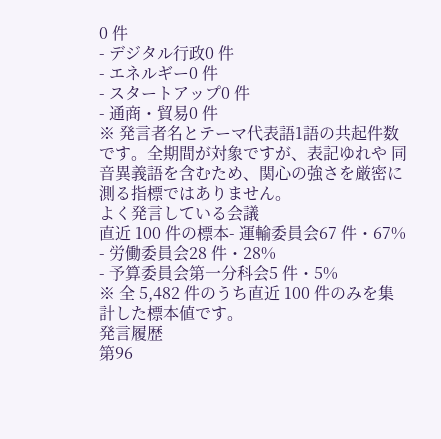0 件
- デジタル行政0 件
- エネルギー0 件
- スタートアップ0 件
- 通商・貿易0 件
※ 発言者名とテーマ代表語1語の共起件数です。全期間が対象ですが、表記ゆれや 同音異義語を含むため、関心の強さを厳密に測る指標ではありません。
よく発言している会議
直近 100 件の標本- 運輸委員会67 件・67%
- 労働委員会28 件・28%
- 予算委員会第一分科会5 件・5%
※ 全 5,482 件のうち直近 100 件のみを集計した標本値です。
発言履歴
第96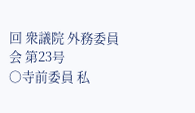回 衆議院 外務委員会 第23号
○寺前委員 私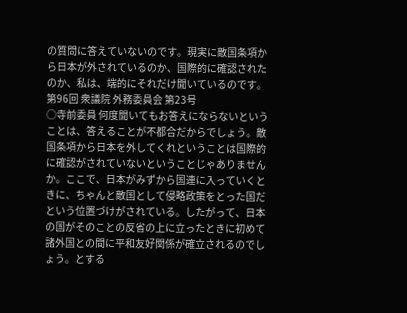の質問に答えていないのです。現実に敵国条項から日本が外されているのか、国際的に確認されたのか、私は、端的にそれだけ聞いているのです。
第96回 衆議院 外務委員会 第23号
○寺前委員 何度聞いてもお答えにならないということは、答えることが不都合だからでしょう。敵国条項から日本を外してくれということは国際的に確認がされていないということじゃありませんか。ここで、日本がみずから国連に入っていくときに、ちゃんと敵国として侵略政策をとった国だという位置づけがされている。したがって、日本の国がそのことの反省の上に立ったときに初めて諸外国との間に平和友好関係が確立されるのでしょう。とする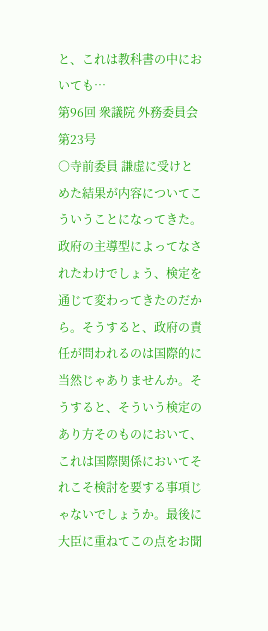と、これは教科書の中においても…
第96回 衆議院 外務委員会 第23号
○寺前委員 謙虚に受けとめた結果が内容についてこういうことになってきた。政府の主導型によってなされたわけでしょう、検定を通じて変わってきたのだから。そうすると、政府の責任が問われるのは国際的に当然じゃありませんか。そうすると、そういう検定のあり方そのものにおいて、これは国際関係においてそれこそ検討を要する事項じゃないでしょうか。最後に大臣に重ねてこの点をお聞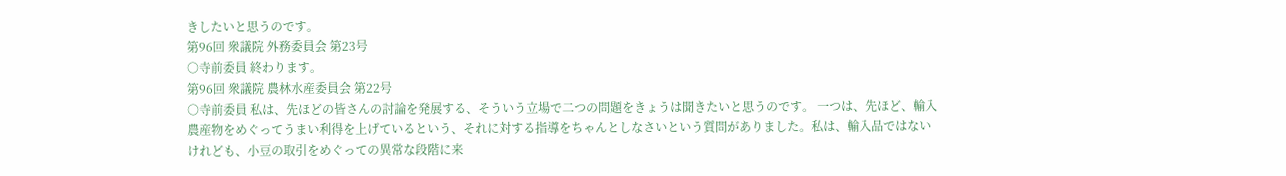きしたいと思うのです。
第96回 衆議院 外務委員会 第23号
○寺前委員 終わります。
第96回 衆議院 農林水産委員会 第22号
○寺前委員 私は、先ほどの皆さんの討論を発展する、そういう立場で二つの問題をきょうは聞きたいと思うのです。 一つは、先ほど、輸入農産物をめぐってうまい利得を上げているという、それに対する指導をちゃんとしなさいという質問がありました。私は、輸入品ではないけれども、小豆の取引をめぐっての異常な段階に来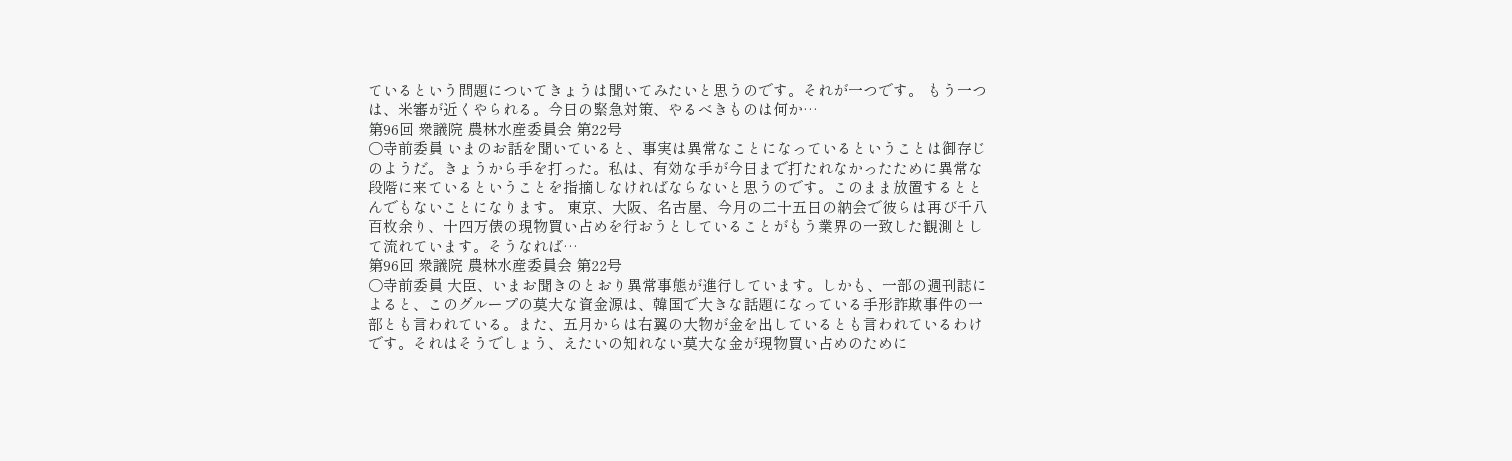ているという問題についてきょうは聞いてみたいと思うのです。それが一つです。 もう一つは、米審が近くやられる。今日の緊急対策、やるべきものは何か…
第96回 衆議院 農林水産委員会 第22号
○寺前委員 いまのお話を聞いていると、事実は異常なことになっているということは御存じのようだ。きょうから手を打った。私は、有効な手が今日まで打たれなかったために異常な段階に来ているということを指摘しなければならないと思うのです。このまま放置するととんでもないことになります。 東京、大阪、名古屋、今月の二十五日の納会で彼らは再び千八百枚余り、十四万俵の現物買い占めを行おうとしていることがもう業界の一致した観測として流れています。そうなれば…
第96回 衆議院 農林水産委員会 第22号
○寺前委員 大臣、いまお聞きのとおり異常事態が進行しています。しかも、一部の週刊誌によると、このグループの莫大な資金源は、韓国で大きな話題になっている手形詐欺事件の一部とも言われている。また、五月からは右翼の大物が金を出しているとも言われているわけです。それはそうでしょう、えたいの知れない莫大な金が現物買い占めのために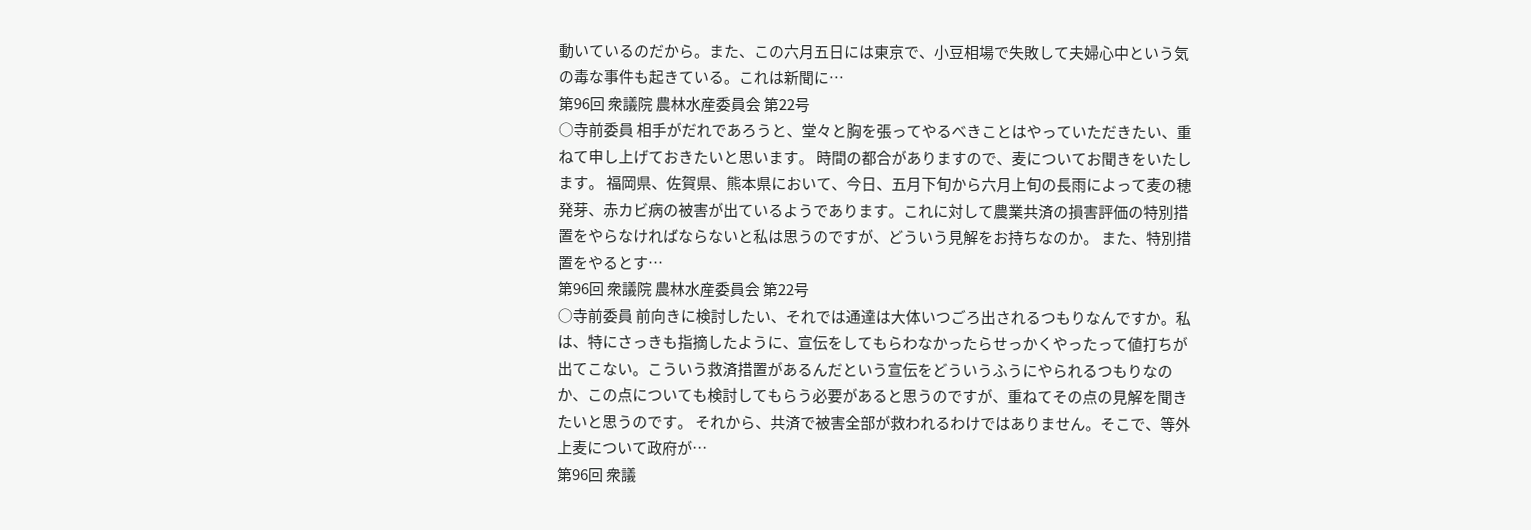動いているのだから。また、この六月五日には東京で、小豆相場で失敗して夫婦心中という気の毒な事件も起きている。これは新聞に…
第96回 衆議院 農林水産委員会 第22号
○寺前委員 相手がだれであろうと、堂々と胸を張ってやるべきことはやっていただきたい、重ねて申し上げておきたいと思います。 時間の都合がありますので、麦についてお聞きをいたします。 福岡県、佐賀県、熊本県において、今日、五月下旬から六月上旬の長雨によって麦の穂発芽、赤カビ病の被害が出ているようであります。これに対して農業共済の損害評価の特別措置をやらなければならないと私は思うのですが、どういう見解をお持ちなのか。 また、特別措置をやるとす…
第96回 衆議院 農林水産委員会 第22号
○寺前委員 前向きに検討したい、それでは通達は大体いつごろ出されるつもりなんですか。私は、特にさっきも指摘したように、宣伝をしてもらわなかったらせっかくやったって値打ちが出てこない。こういう救済措置があるんだという宣伝をどういうふうにやられるつもりなのか、この点についても検討してもらう必要があると思うのですが、重ねてその点の見解を聞きたいと思うのです。 それから、共済で被害全部が救われるわけではありません。そこで、等外上麦について政府が…
第96回 衆議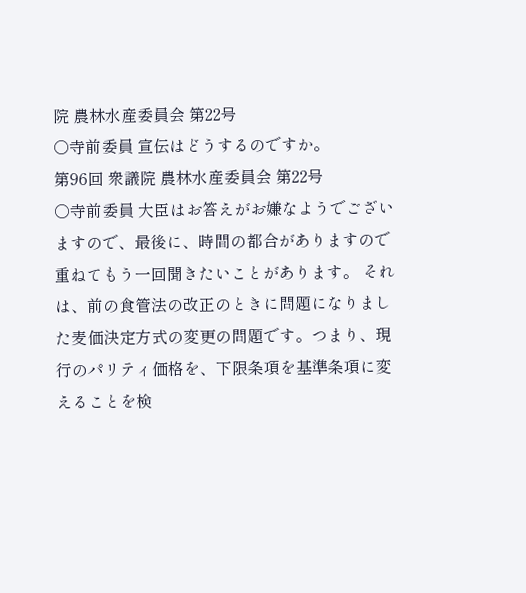院 農林水産委員会 第22号
○寺前委員 宣伝はどうするのですか。
第96回 衆議院 農林水産委員会 第22号
○寺前委員 大臣はお答えがお嫌なようでございますので、最後に、時間の都合がありますので重ねてもう一回聞きたいことがあります。 それは、前の食管法の改正のときに問題になりました麦価決定方式の変更の問題です。つまり、現行のパリティ価格を、下限条項を基準条項に変えることを検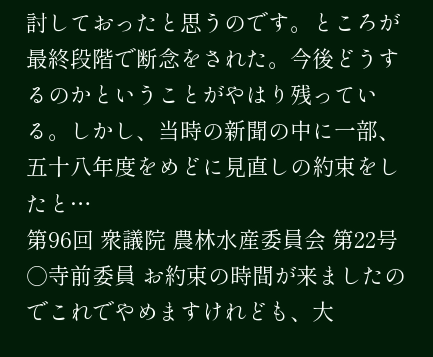討しておったと思うのです。ところが最終段階で断念をされた。今後どうするのかということがやはり残っている。しかし、当時の新聞の中に一部、五十八年度をめどに見直しの約束をしたと…
第96回 衆議院 農林水産委員会 第22号
○寺前委員 お約束の時間が来ましたのでこれでやめますけれども、大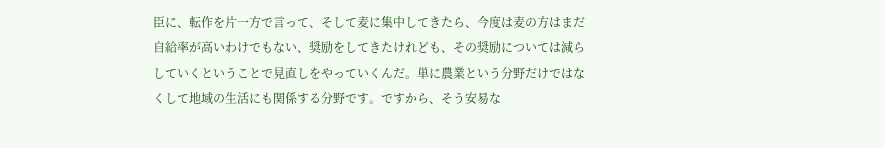臣に、転作を片一方で言って、そして麦に集中してきたら、今度は麦の方はまだ自給率が高いわけでもない、奨励をしてきたけれども、その奨励については減らしていくということで見直しをやっていくんだ。単に農業という分野だけではなくして地域の生活にも関係する分野です。ですから、そう安易な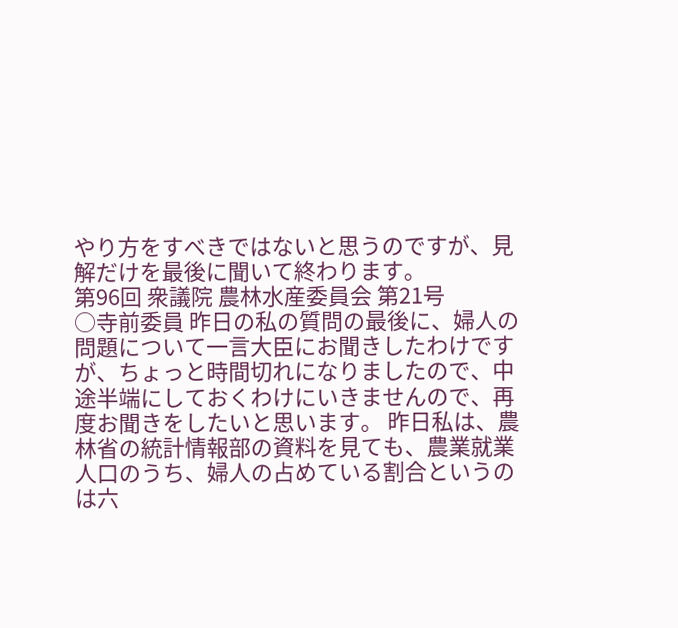やり方をすべきではないと思うのですが、見解だけを最後に聞いて終わります。
第96回 衆議院 農林水産委員会 第21号
○寺前委員 昨日の私の質問の最後に、婦人の問題について一言大臣にお聞きしたわけですが、ちょっと時間切れになりましたので、中途半端にしておくわけにいきませんので、再度お聞きをしたいと思います。 昨日私は、農林省の統計情報部の資料を見ても、農業就業人口のうち、婦人の占めている割合というのは六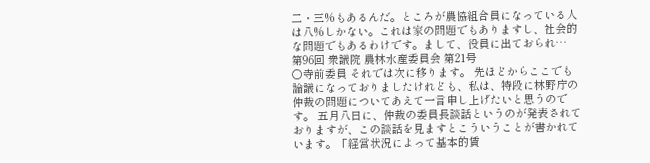二・三%もあるんだ。ところが農協組合員になっている人は八%しかない。これは家の問題でもありますし、社会的な問題でもあるわけです。まして、役員に出ておられ…
第96回 衆議院 農林水産委員会 第21号
○寺前委員 それでは次に移ります。 先ほどからここでも論議になっておりましたけれども、私は、特段に林野庁の仲裁の問題についてあえて一言申し上げたいと思うのです。 五月八日に、仲裁の委員長談話というのが発表されておりますが、この談話を見ますとこういうことが書かれています。「経営状況によって基本的賃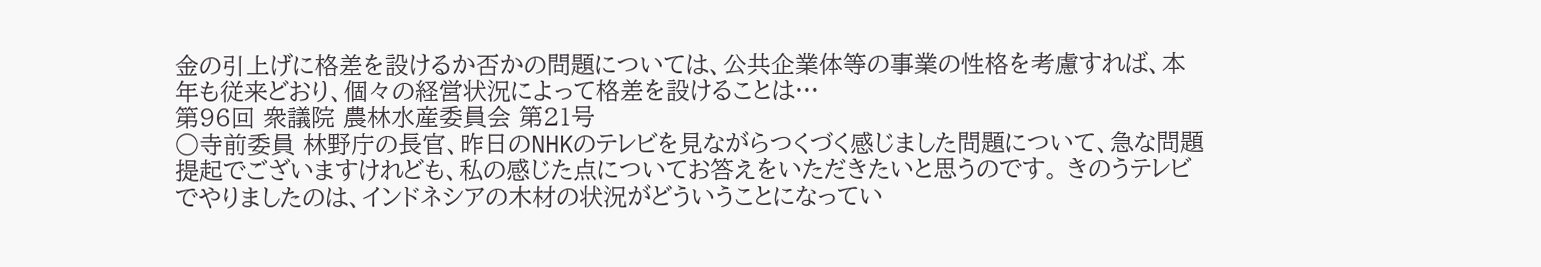金の引上げに格差を設けるか否かの問題については、公共企業体等の事業の性格を考慮すれば、本年も従来どおり、個々の経営状況によって格差を設けることは…
第96回 衆議院 農林水産委員会 第21号
○寺前委員 林野庁の長官、昨日のNHKのテレビを見ながらつくづく感じました問題について、急な問題提起でございますけれども、私の感じた点についてお答えをいただきたいと思うのです。 きのうテレビでやりましたのは、インドネシアの木材の状況がどういうことになってい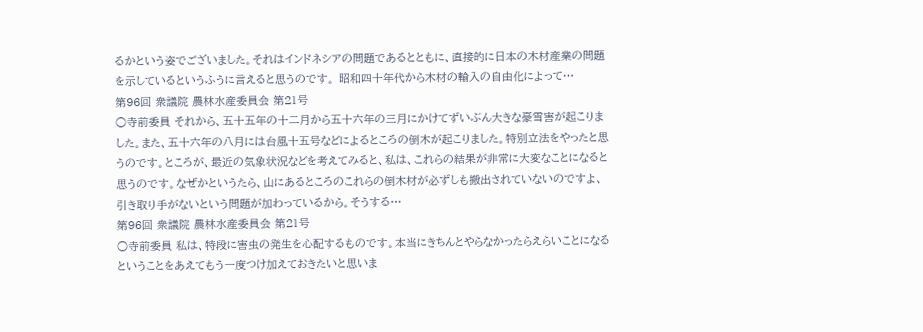るかという姿でございました。それはインドネシアの問題であるとともに、直接的に日本の木材産業の問題を示しているというふうに言えると思うのです。 昭和四十年代から木材の輸入の自由化によって…
第96回 衆議院 農林水産委員会 第21号
○寺前委員 それから、五十五年の十二月から五十六年の三月にかけてずいぶん大きな豪雪害が起こりました。また、五十六年の八月には台風十五号などによるところの倒木が起こりました。特別立法をやったと思うのです。ところが、最近の気象状況などを考えてみると、私は、これらの結果が非常に大変なことになると思うのです。なぜかというたら、山にあるところのこれらの倒木材が必ずしも搬出されていないのですよ、引き取り手がないという問題が加わっているから。そうする…
第96回 衆議院 農林水産委員会 第21号
○寺前委員 私は、特段に害虫の発生を心配するものです。本当にきちんとやらなかったらえらいことになるということをあえてもう一度つけ加えておきたいと思いま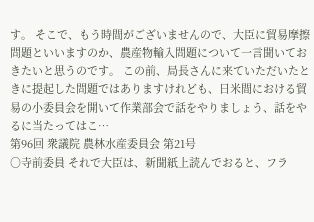す。 そこで、もう時間がございませんので、大臣に貿易摩擦問題といいますのか、農産物輸入問題について一言聞いておきたいと思うのです。 この前、局長さんに来ていただいたときに提起した問題ではありますけれども、日米間における貿易の小委員会を開いて作業部会で話をやりましょう、話をやるに当たってはこ…
第96回 衆議院 農林水産委員会 第21号
○寺前委員 それで大臣は、新聞紙上読んでおると、フラ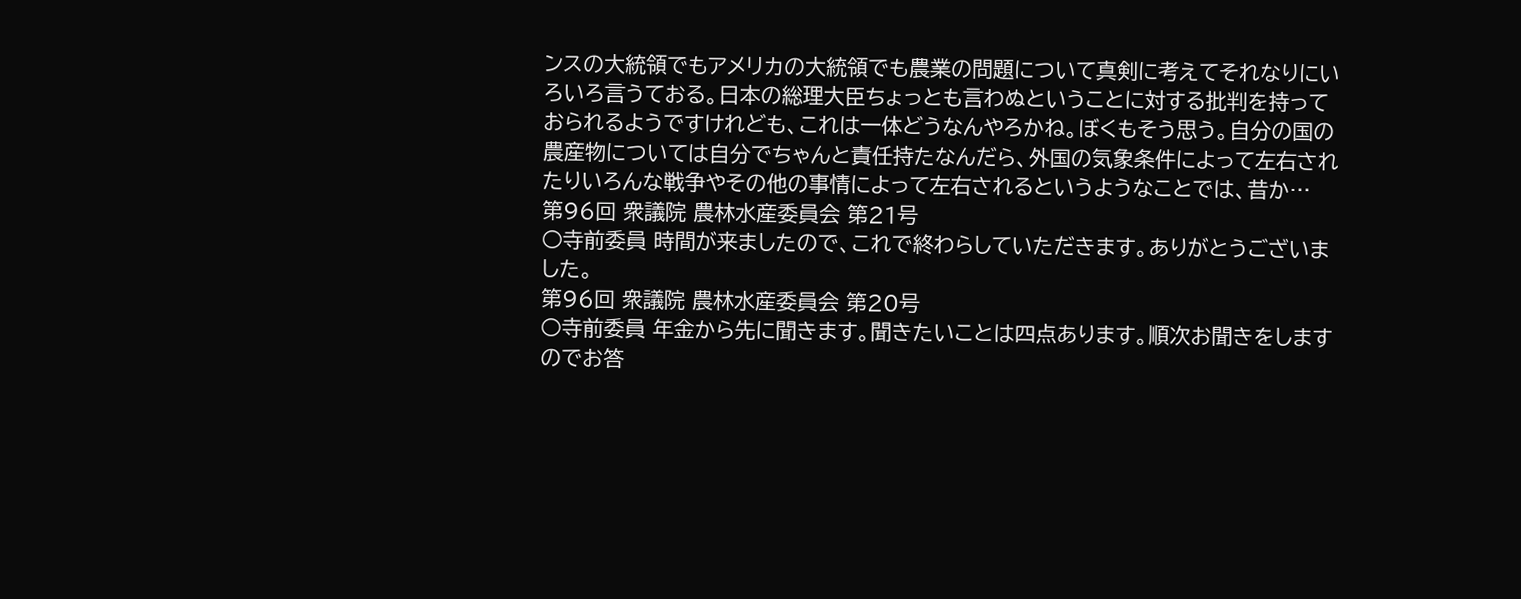ンスの大統領でもアメリカの大統領でも農業の問題について真剣に考えてそれなりにいろいろ言うておる。日本の総理大臣ちょっとも言わぬということに対する批判を持っておられるようですけれども、これは一体どうなんやろかね。ぼくもそう思う。自分の国の農産物については自分でちゃんと責任持たなんだら、外国の気象条件によって左右されたりいろんな戦争やその他の事情によって左右されるというようなことでは、昔か…
第96回 衆議院 農林水産委員会 第21号
○寺前委員 時間が来ましたので、これで終わらしていただきます。ありがとうございました。
第96回 衆議院 農林水産委員会 第20号
○寺前委員 年金から先に聞きます。聞きたいことは四点あります。順次お聞きをしますのでお答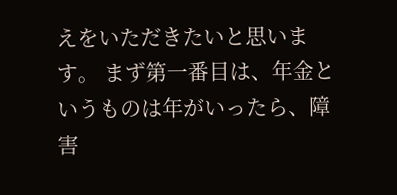えをいただきたいと思います。 まず第一番目は、年金というものは年がいったら、障害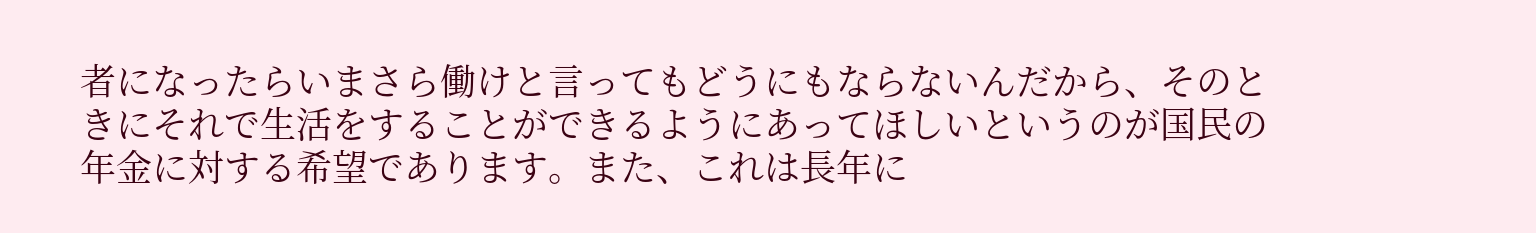者になったらいまさら働けと言ってもどうにもならないんだから、そのときにそれで生活をすることができるようにあってほしいというのが国民の年金に対する希望であります。また、これは長年に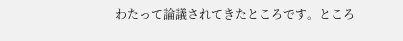わたって論議されてきたところです。ところ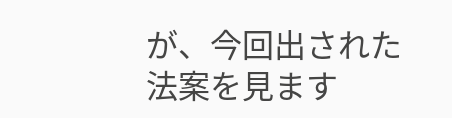が、今回出された法案を見ます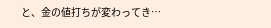と、金の値打ちが変わってき…